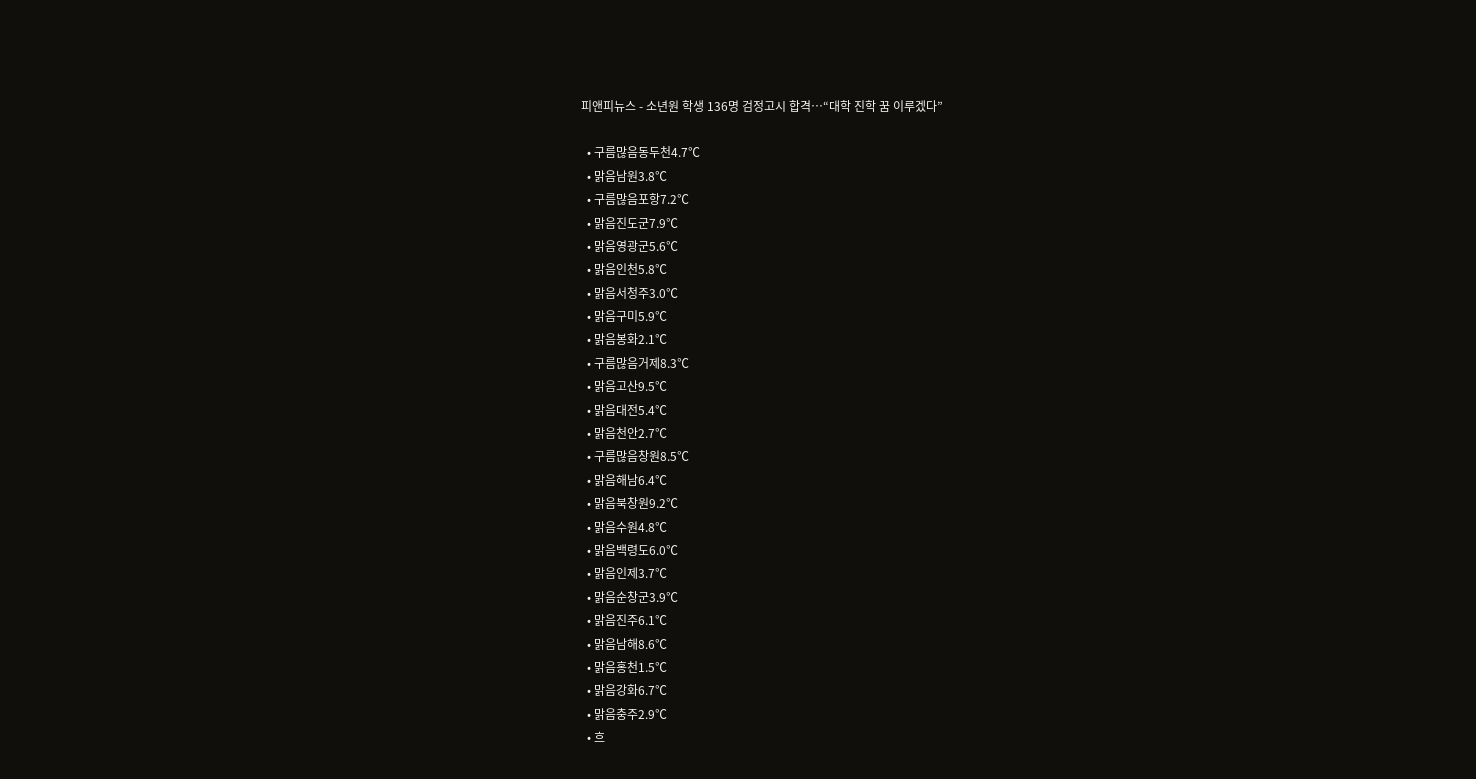피앤피뉴스 - 소년원 학생 136명 검정고시 합격…“대학 진학 꿈 이루겠다”

  • 구름많음동두천4.7℃
  • 맑음남원3.8℃
  • 구름많음포항7.2℃
  • 맑음진도군7.9℃
  • 맑음영광군5.6℃
  • 맑음인천5.8℃
  • 맑음서청주3.0℃
  • 맑음구미5.9℃
  • 맑음봉화2.1℃
  • 구름많음거제8.3℃
  • 맑음고산9.5℃
  • 맑음대전5.4℃
  • 맑음천안2.7℃
  • 구름많음창원8.5℃
  • 맑음해남6.4℃
  • 맑음북창원9.2℃
  • 맑음수원4.8℃
  • 맑음백령도6.0℃
  • 맑음인제3.7℃
  • 맑음순창군3.9℃
  • 맑음진주6.1℃
  • 맑음남해8.6℃
  • 맑음홍천1.5℃
  • 맑음강화6.7℃
  • 맑음충주2.9℃
  • 흐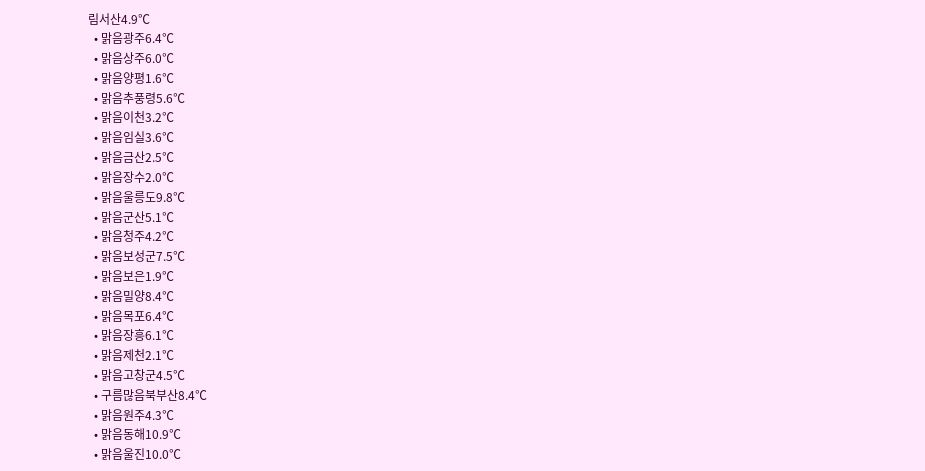림서산4.9℃
  • 맑음광주6.4℃
  • 맑음상주6.0℃
  • 맑음양평1.6℃
  • 맑음추풍령5.6℃
  • 맑음이천3.2℃
  • 맑음임실3.6℃
  • 맑음금산2.5℃
  • 맑음장수2.0℃
  • 맑음울릉도9.8℃
  • 맑음군산5.1℃
  • 맑음청주4.2℃
  • 맑음보성군7.5℃
  • 맑음보은1.9℃
  • 맑음밀양8.4℃
  • 맑음목포6.4℃
  • 맑음장흥6.1℃
  • 맑음제천2.1℃
  • 맑음고창군4.5℃
  • 구름많음북부산8.4℃
  • 맑음원주4.3℃
  • 맑음동해10.9℃
  • 맑음울진10.0℃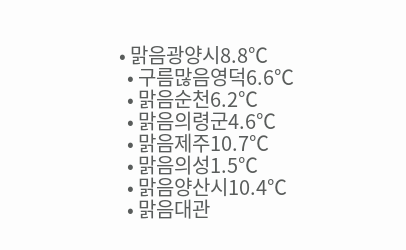• 맑음광양시8.8℃
  • 구름많음영덕6.6℃
  • 맑음순천6.2℃
  • 맑음의령군4.6℃
  • 맑음제주10.7℃
  • 맑음의성1.5℃
  • 맑음양산시10.4℃
  • 맑음대관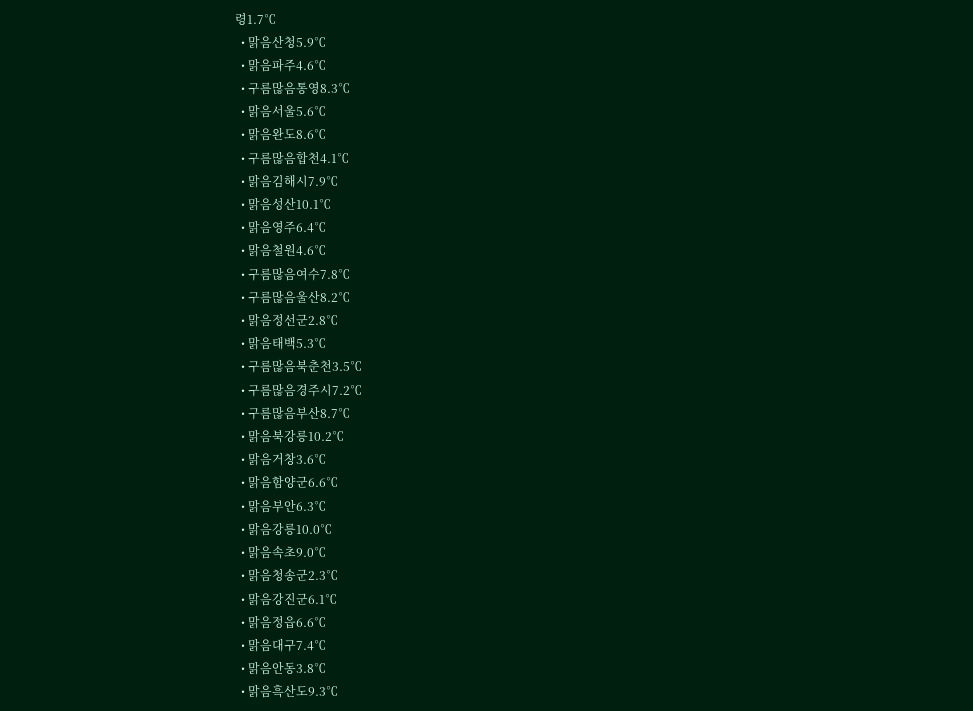령1.7℃
  • 맑음산청5.9℃
  • 맑음파주4.6℃
  • 구름많음통영8.3℃
  • 맑음서울5.6℃
  • 맑음완도8.6℃
  • 구름많음합천4.1℃
  • 맑음김해시7.9℃
  • 맑음성산10.1℃
  • 맑음영주6.4℃
  • 맑음철원4.6℃
  • 구름많음여수7.8℃
  • 구름많음울산8.2℃
  • 맑음정선군2.8℃
  • 맑음태백5.3℃
  • 구름많음북춘천3.5℃
  • 구름많음경주시7.2℃
  • 구름많음부산8.7℃
  • 맑음북강릉10.2℃
  • 맑음거창3.6℃
  • 맑음함양군6.6℃
  • 맑음부안6.3℃
  • 맑음강릉10.0℃
  • 맑음속초9.0℃
  • 맑음청송군2.3℃
  • 맑음강진군6.1℃
  • 맑음정읍6.6℃
  • 맑음대구7.4℃
  • 맑음안동3.8℃
  • 맑음흑산도9.3℃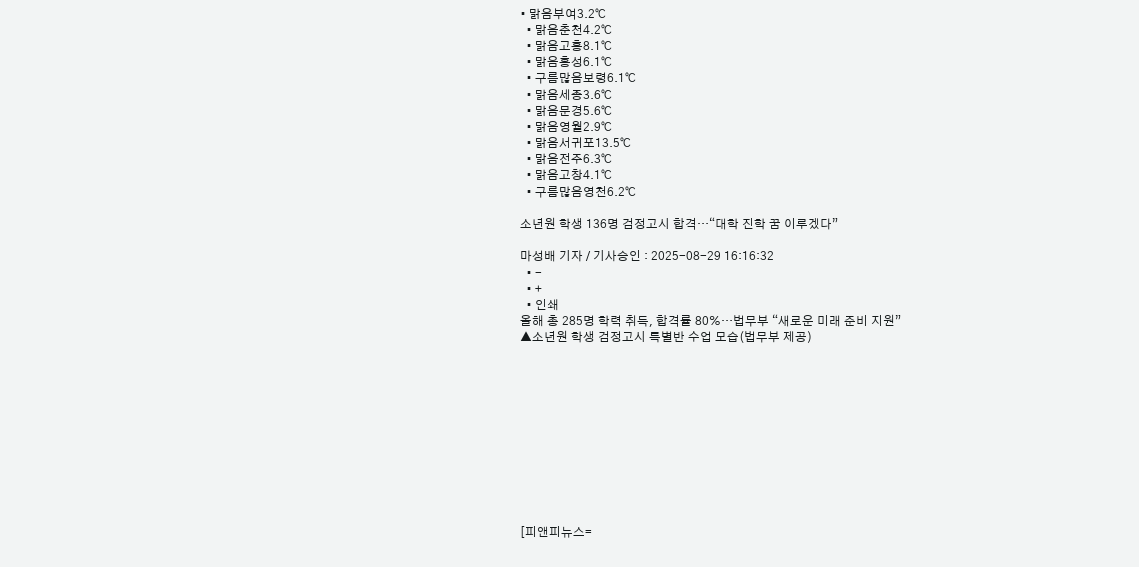• 맑음부여3.2℃
  • 맑음춘천4.2℃
  • 맑음고흥8.1℃
  • 맑음홍성6.1℃
  • 구름많음보령6.1℃
  • 맑음세종3.6℃
  • 맑음문경5.6℃
  • 맑음영월2.9℃
  • 맑음서귀포13.5℃
  • 맑음전주6.3℃
  • 맑음고창4.1℃
  • 구름많음영천6.2℃

소년원 학생 136명 검정고시 합격…“대학 진학 꿈 이루겠다”

마성배 기자 / 기사승인 : 2025-08-29 16:16:32
  • -
  • +
  • 인쇄
올해 총 285명 학력 취득, 합격률 80%…법무부 “새로운 미래 준비 지원”
▲소년원 학생 검정고시 특별반 수업 모습(법무부 제공)











[피앤피뉴스=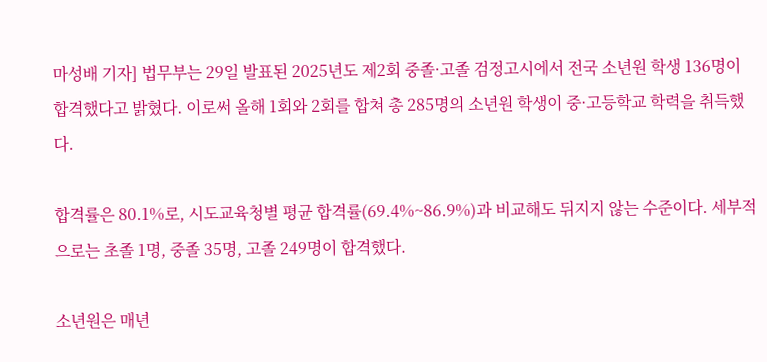마성배 기자] 법무부는 29일 발표된 2025년도 제2회 중졸·고졸 검정고시에서 전국 소년원 학생 136명이 합격했다고 밝혔다. 이로써 올해 1회와 2회를 합쳐 총 285명의 소년원 학생이 중·고등학교 학력을 취득했다.

합격률은 80.1%로, 시도교육청별 평균 합격률(69.4%~86.9%)과 비교해도 뒤지지 않는 수준이다. 세부적으로는 초졸 1명, 중졸 35명, 고졸 249명이 합격했다.

소년원은 매년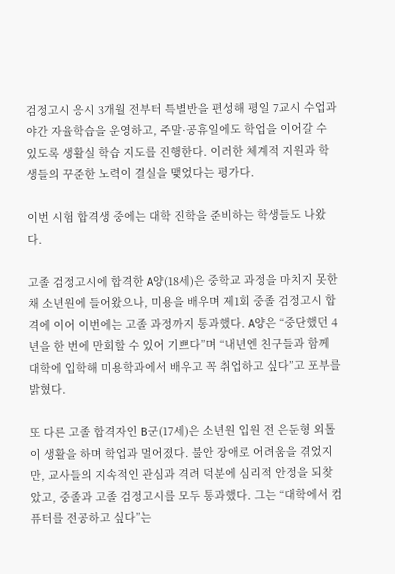검정고시 응시 3개월 전부터 특별반을 편성해 평일 7교시 수업과 야간 자율학습을 운영하고, 주말·공휴일에도 학업을 이어갈 수 있도록 생활실 학습 지도를 진행한다. 이러한 체계적 지원과 학생들의 꾸준한 노력이 결실을 맺었다는 평가다.

이번 시험 합격생 중에는 대학 진학을 준비하는 학생들도 나왔다.

고졸 검정고시에 합격한 A양(18세)은 중학교 과정을 마치지 못한 채 소년원에 들어왔으나, 미용을 배우며 제1회 중졸 검정고시 합격에 이어 이번에는 고졸 과정까지 통과했다. A양은 “중단했던 4년을 한 번에 만회할 수 있어 기쁘다”며 “내년엔 친구들과 함께 대학에 입학해 미용학과에서 배우고 꼭 취업하고 싶다”고 포부를 밝혔다.

또 다른 고졸 합격자인 B군(17세)은 소년원 입원 전 은둔형 외톨이 생활을 하며 학업과 멀어졌다. 불안 장애로 어려움을 겪었지만, 교사들의 지속적인 관심과 격려 덕분에 심리적 안정을 되찾았고, 중졸과 고졸 검정고시를 모두 통과했다. 그는 “대학에서 컴퓨터를 전공하고 싶다”는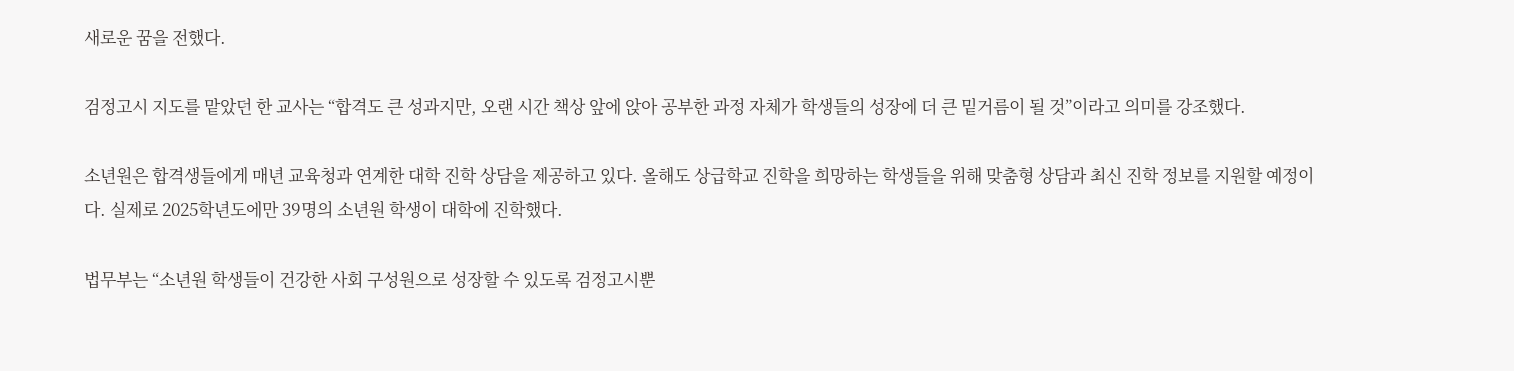새로운 꿈을 전했다.

검정고시 지도를 맡았던 한 교사는 “합격도 큰 성과지만, 오랜 시간 책상 앞에 앉아 공부한 과정 자체가 학생들의 성장에 더 큰 밑거름이 될 것”이라고 의미를 강조했다.

소년원은 합격생들에게 매년 교육청과 연계한 대학 진학 상담을 제공하고 있다. 올해도 상급학교 진학을 희망하는 학생들을 위해 맞춤형 상담과 최신 진학 정보를 지원할 예정이다. 실제로 2025학년도에만 39명의 소년원 학생이 대학에 진학했다.

법무부는 “소년원 학생들이 건강한 사회 구성원으로 성장할 수 있도록 검정고시뿐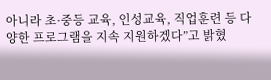아니라 초·중등 교육, 인성교육, 직업훈련 등 다양한 프로그램을 지속 지원하겠다”고 밝혔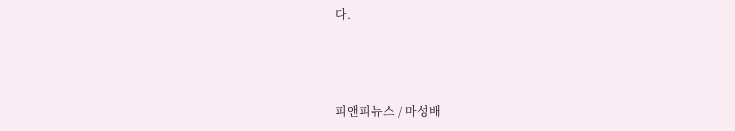다.



피앤피뉴스 / 마성배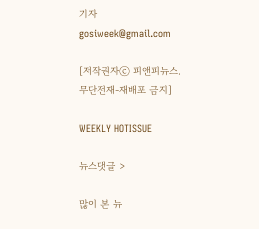기자 gosiweek@gmail.com

[저작권자ⓒ 피앤피뉴스. 무단전재-재배포 금지]

WEEKLY HOTISSUE

뉴스댓글 >

많이 본 뉴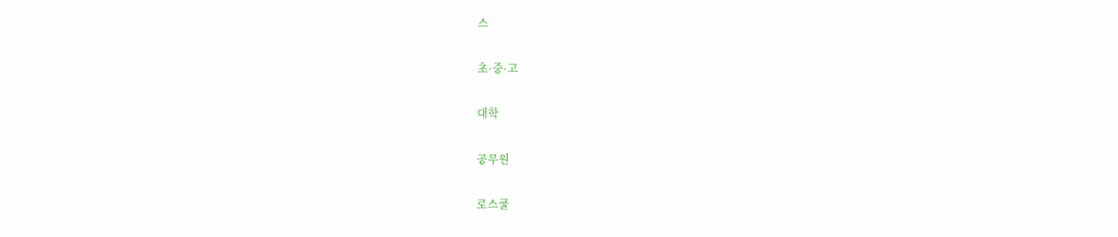스

초·중·고

대학

공무원

로스쿨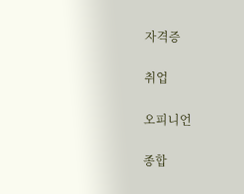자격증

취업

오피니언

종합